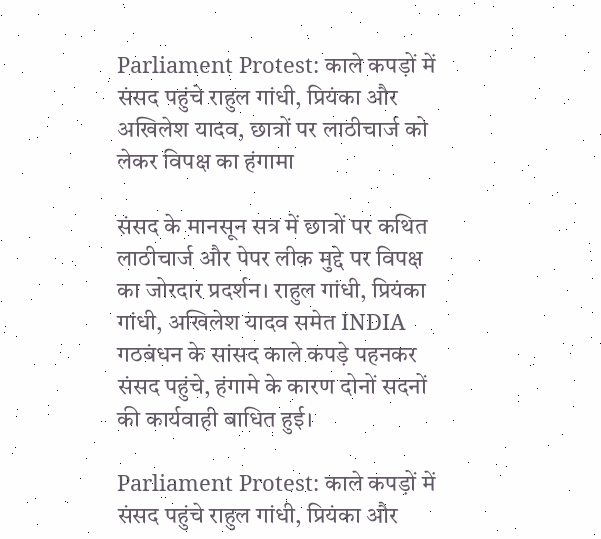Parliament Protest: काले कपड़ों में संसद पहुंचे राहुल गांधी, प्रियंका और अखिलेश यादव, छात्रों पर लाठीचार्ज को लेकर विपक्ष का हंगामा

संसद के मानसून सत्र में छात्रों पर कथित लाठीचार्ज और पेपर लीक मुद्दे पर विपक्ष का जोरदार प्रदर्शन। राहुल गांधी, प्रियंका गांधी, अखिलेश यादव समेत INDIA गठबंधन के सांसद काले कपड़े पहनकर संसद पहुंचे, हंगामे के कारण दोनों सदनों की कार्यवाही बाधित हुई।

Parliament Protest: काले कपड़ों में संसद पहुंचे राहुल गांधी, प्रियंका और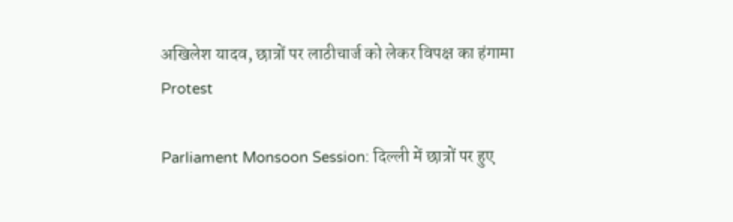अखिलेश यादव, छात्रों पर लाठीचार्ज को लेकर विपक्ष का हंगामा
Protest

Parliament Monsoon Session: दिल्ली में छात्रों पर हुए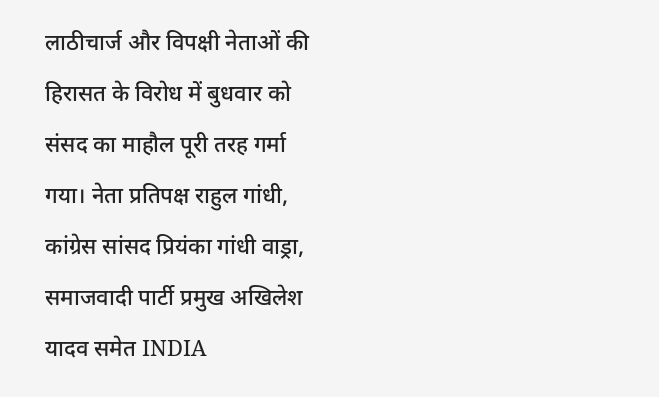लाठीचार्ज और विपक्षी नेताओं की हिरासत के विरोध में बुधवार को संसद का माहौल पूरी तरह गर्मा गया। नेता प्रतिपक्ष राहुल गांधी, कांग्रेस सांसद प्रियंका गांधी वाड्रा, समाजवादी पार्टी प्रमुख अखिलेश यादव समेत INDIA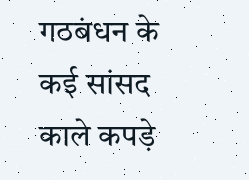गठबंधन के कई सांसद काले कपड़े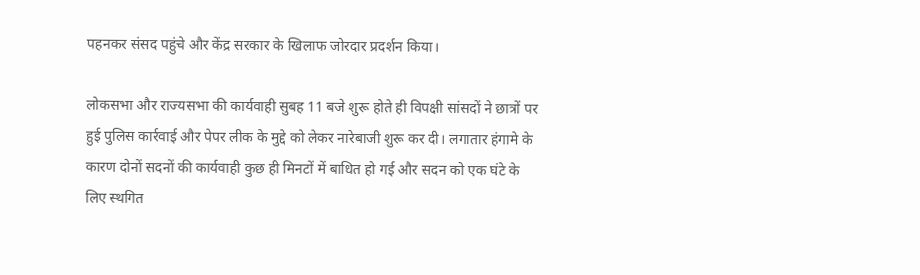पहनकर संसद पहुंचे और केंद्र सरकार के खिलाफ जोरदार प्रदर्शन किया।

लोकसभा और राज्यसभा की कार्यवाही सुबह 11 बजे शुरू होते ही विपक्षी सांसदों ने छात्रों पर हुई पुलिस कार्रवाई और पेपर लीक के मुद्दे को लेकर नारेबाजी शुरू कर दी। लगातार हंगामे के कारण दोनों सदनों की कार्यवाही कुछ ही मिनटों में बाधित हो गई और सदन को एक घंटे के लिए स्थगित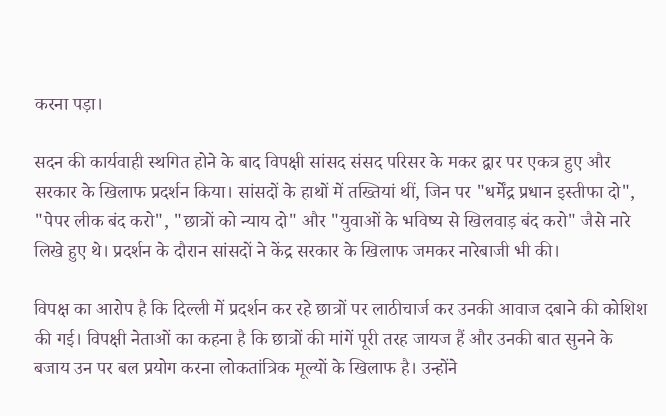करना पड़ा।

सदन की कार्यवाही स्थगित होने के बाद विपक्षी सांसद संसद परिसर के मकर द्वार पर एकत्र हुए और सरकार के खिलाफ प्रदर्शन किया। सांसदों के हाथों में तख्तियां थीं, जिन पर "धर्मेंद्र प्रधान इस्तीफा दो", "पेपर लीक बंद करो", "छात्रों को न्याय दो" और "युवाओं के भविष्य से खिलवाड़ बंद करो" जैसे नारे लिखे हुए थे। प्रदर्शन के दौरान सांसदों ने केंद्र सरकार के खिलाफ जमकर नारेबाजी भी की।

विपक्ष का आरोप है कि दिल्ली में प्रदर्शन कर रहे छात्रों पर लाठीचार्ज कर उनकी आवाज दबाने की कोशिश की गई। विपक्षी नेताओं का कहना है कि छात्रों की मांगें पूरी तरह जायज हैं और उनकी बात सुनने के बजाय उन पर बल प्रयोग करना लोकतांत्रिक मूल्यों के खिलाफ है। उन्होंने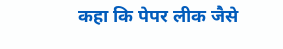कहा कि पेपर लीक जैसे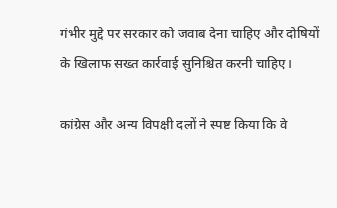गंभीर मुद्दे पर सरकार को जवाब देना चाहिए और दोषियों के खिलाफ सख्त कार्रवाई सुनिश्चित करनी चाहिए।

कांग्रेस और अन्य विपक्षी दलों ने स्पष्ट किया कि वे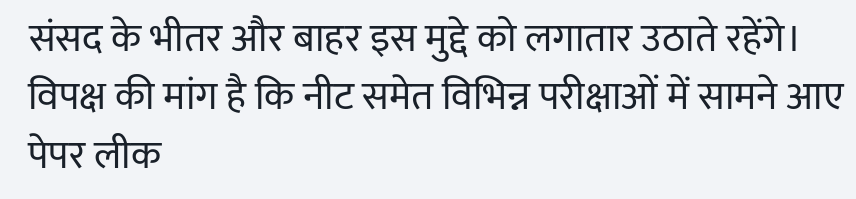संसद के भीतर और बाहर इस मुद्दे को लगातार उठाते रहेंगे। विपक्ष की मांग है कि नीट समेत विभिन्न परीक्षाओं में सामने आए पेपर लीक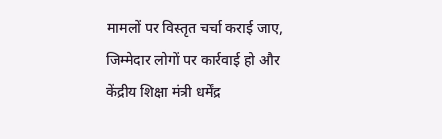मामलों पर विस्तृत चर्चा कराई जाए, जिम्मेदार लोगों पर कार्रवाई हो और केंद्रीय शिक्षा मंत्री धर्मेंद्र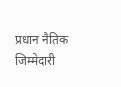प्रधान नैतिक जिम्मेदारी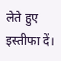लेते हुए इस्तीफा दें।